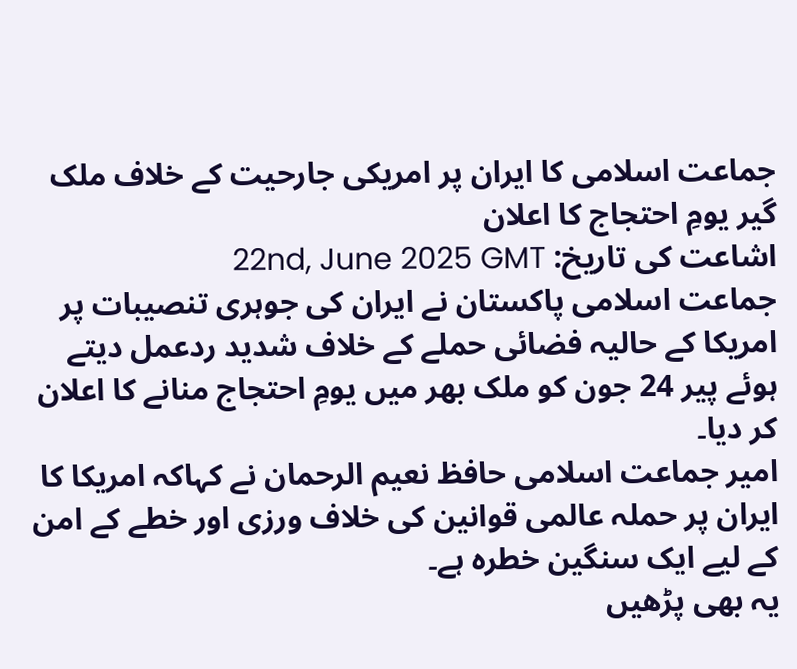جماعت اسلامی کا ایران پر امریکی جارحیت کے خلاف ملک گیر یومِ احتجاج کا اعلان
اشاعت کی تاریخ: 22nd, June 2025 GMT
جماعت اسلامی پاکستان نے ایران کی جوہری تنصیبات پر امریکا کے حالیہ فضائی حملے کے خلاف شدید ردعمل دیتے ہوئے پیر 24 جون کو ملک بھر میں یومِ احتجاج منانے کا اعلان کر دیا۔
امیر جماعت اسلامی حافظ نعیم الرحمان نے کہاکہ امریکا کا ایران پر حملہ عالمی قوانین کی خلاف ورزی اور خطے کے امن کے لیے ایک سنگین خطرہ ہے۔
یہ بھی پڑھیں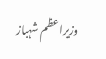وزیراعظم شہباز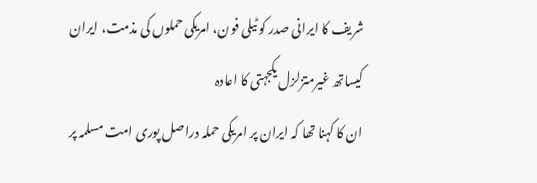شریف کا ایرانی صدر کو ٹیلی فون، امریکی حملوں کی مذمت، ایران کیساتھ غیرمتزلزل یکجہتی کا اعادہ
ان کا کہنا تھا کہ ایران پر امریکی حملہ دراصل پوری امت مسلمہ پر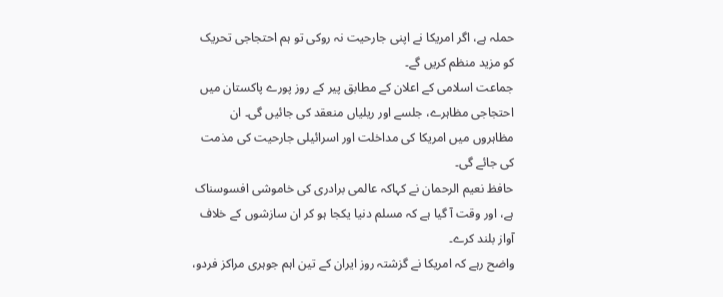حملہ ہے، اگر امریکا نے اپنی جارحیت نہ روکی تو ہم احتجاجی تحریک کو مزید منظم کریں گے۔
جماعت اسلامی کے اعلان کے مطابق پیر کے روز پورے پاکستان میں احتجاجی مظاہرے، جلسے اور ریلیاں منعقد کی جائیں گی۔ ان مظاہروں میں امریکا کی مداخلت اور اسرائیلی جارحیت کی مذمت کی جائے گی۔
حافظ نعیم الرحمان نے کہاکہ عالمی برادری کی خاموشی افسوسناک ہے، اور وقت آ گیا ہے کہ مسلم دنیا یکجا ہو کر ان سازشوں کے خلاف آواز بلند کرے۔
واضح رہے کہ امریکا نے گزشتہ روز ایران کے تین اہم جوہری مراکز فردو،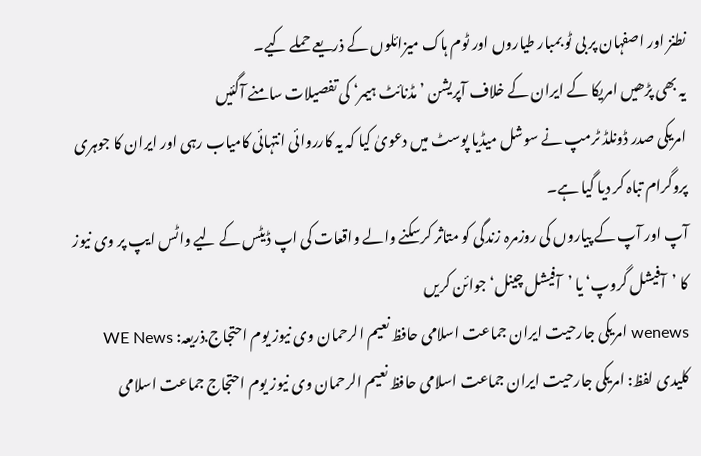نطنز اور اصفہان پر بی ٹو بمبار طیاروں اور ٹوم ہاک میزائلوں کے ذریعے حملے کیے۔
یہ بھی پڑھیں امریکا کے ایران کے خلاف آپریشن ’مڈنائٹ ہیمر‘ کی تفصیلات سامنے آگئیں
امریکی صدر ڈونلڈ ٹرمپ نے سوشل میڈیا پوسٹ میں دعویٰ کیا کہ یہ کارروائی انتہائی کامیاب رہی اور ایران کا جوہری پروگرام تباہ کر دیا گیا ہے۔
آپ اور آپ کے پیاروں کی روزمرہ زندگی کو متاثر کرسکنے والے واقعات کی اپ ڈیٹس کے لیے واٹس ایپ پر وی نیوز کا ’آفیشل گروپ‘ یا ’آفیشل چینل‘ جوائن کریں
wenews امریکی جارحیت ایران جماعت اسلامی حافظ نعیم الرحمان وی نیوز یوم احتجاج.ذریعہ: WE News
کلیدی لفظ: امریکی جارحیت ایران جماعت اسلامی حافظ نعیم الرحمان وی نیوز یوم احتجاج جماعت اسلامی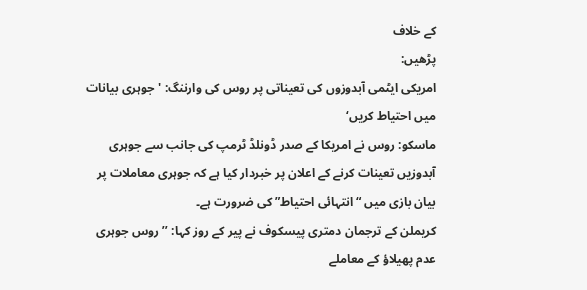کے خلاف
پڑھیں:
امریکی ایٹمی آبدوزوں کی تعیناتی پر روس کی وارننگ: 'جوہری بیانات میں احتیاط کریں‘
ماسکو: روس نے امریکا کے صدر ڈونلڈ ٹرمپ کی جانب سے جوہری آبدوزیں تعینات کرنے کے اعلان پر خبردار کیا ہے کہ جوہری معاملات پر بیان بازی میں “انتہائی احتیاط” کی ضرورت ہے۔
کریملن کے ترجمان دمتری پیسکوف نے پیر کے روز کہا: ’’روس جوہری عدم پھیلاؤ کے معاملے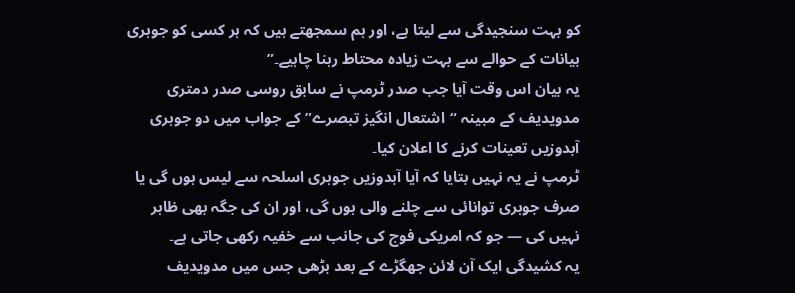کو بہت سنجیدگی سے لیتا ہے، اور ہم سمجھتے ہیں کہ ہر کسی کو جوہری بیانات کے حوالے سے بہت زیادہ محتاط رہنا چاہیے۔”
یہ بیان اس وقت آیا جب صدر ٹرمپ نے سابق روسی صدر دمتری مدویدیف کے مبینہ “اشتعال انگیز تبصرے” کے جواب میں دو جوہری آبدوزیں تعینات کرنے کا اعلان کیا۔
ٹرمپ نے یہ نہیں بتایا کہ آیا آبدوزیں جوہری اسلحہ سے لیس ہوں گی یا صرف جوہری توانائی سے چلنے والی ہوں گی، اور ان کی جگہ بھی ظاہر نہیں کی — جو کہ امریکی فوج کی جانب سے خفیہ رکھی جاتی ہے۔
یہ کشیدگی ایک آن لائن جھگڑے کے بعد بڑھی جس میں مدویدیف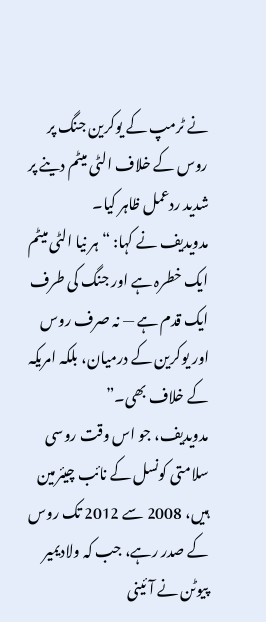نے ٹرمپ کے یوکرین جنگ پر روس کے خلاف الٹی میٹم دینے پر شدید ردعمل ظاہر کیا۔
مدویدیف نے کہا: “ہر نیا الٹی میٹم ایک خطرہ ہے اور جنگ کی طرف ایک قدم ہے — نہ صرف روس اور یوکرین کے درمیان، بلکہ امریکہ کے خلاف بھی۔”
مدویدیف، جو اس وقت روسی سلامتی کونسل کے نائب چیئرمین ہیں، 2008 سے 2012 تک روس کے صدر رہے، جب کہ ولادیمیر پیوٹن نے آئینی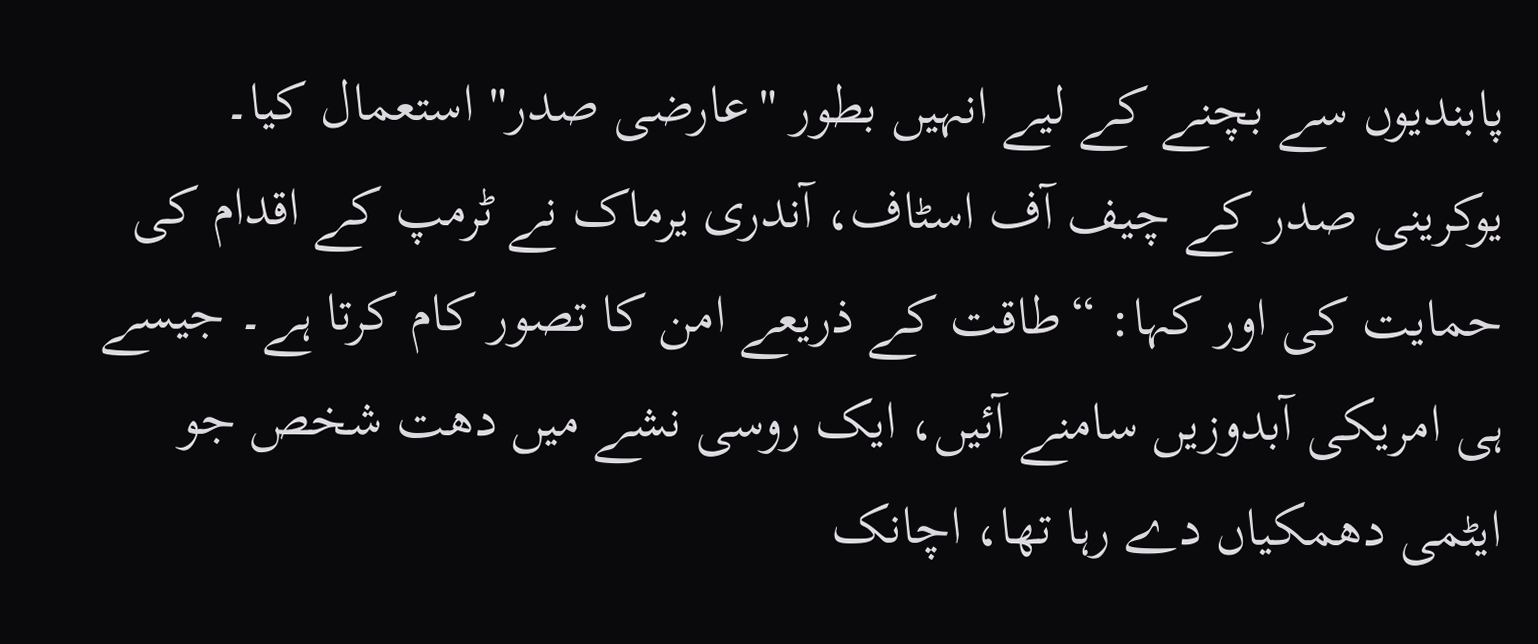پابندیوں سے بچنے کے لیے انہیں بطور "عارضی صدر" استعمال کیا۔
یوکرینی صدر کے چیف آف اسٹاف، آندری یرماک نے ٹرمپ کے اقدام کی حمایت کی اور کہا: “طاقت کے ذریعے امن کا تصور کام کرتا ہے۔ جیسے ہی امریکی آبدوزیں سامنے آئیں، ایک روسی نشے میں دھت شخص جو ایٹمی دھمکیاں دے رہا تھا، اچانک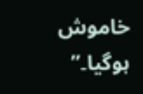خاموش ہوگیا۔”